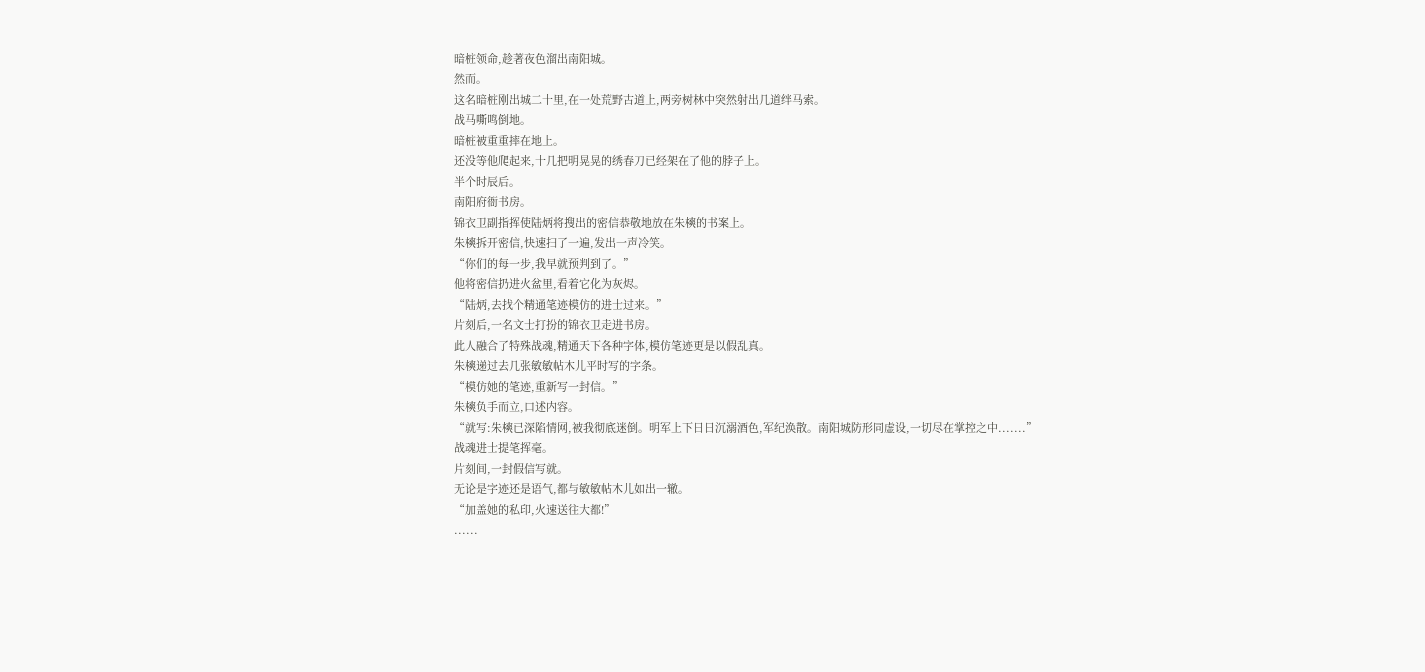暗桩领命,趁著夜色溜出南阳城。
然而。
这名暗桩刚出城二十里,在一处荒野古道上,两旁树林中突然射出几道绊马索。
战马嘶鸣倒地。
暗桩被重重摔在地上。
还没等他爬起来,十几把明晃晃的绣春刀已经架在了他的脖子上。
半个时辰后。
南阳府衙书房。
锦衣卫副指挥使陆炳将搜出的密信恭敬地放在朱樉的书案上。
朱樉拆开密信,快速扫了一遍,发出一声冷笑。
“你们的每一步,我早就预判到了。”
他将密信扔进火盆里,看着它化为灰烬。
“陆炳,去找个精通笔迹模仿的进士过来。”
片刻后,一名文士打扮的锦衣卫走进书房。
此人融合了特殊战魂,精通天下各种字体,模仿笔迹更是以假乱真。
朱樉递过去几张敏敏帖木儿平时写的字条。
“模仿她的笔迹,重新写一封信。”
朱樉负手而立,口述内容。
“就写:朱樉已深陷情网,被我彻底迷倒。明军上下日日沉溺酒色,军纪涣散。南阳城防形同虚设,一切尽在掌控之中.......”
战魂进士提笔挥毫。
片刻间,一封假信写就。
无论是字迹还是语气,都与敏敏帖木儿如出一辙。
“加盖她的私印,火速送往大都!”
......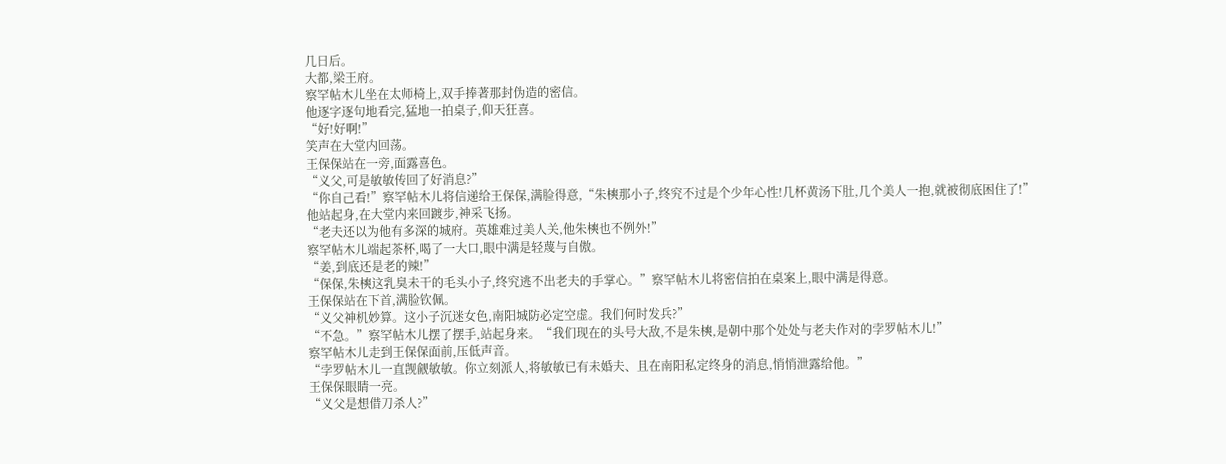几日后。
大都,梁王府。
察罕帖木儿坐在太师椅上,双手捧著那封伪造的密信。
他逐字逐句地看完,猛地一拍桌子,仰天狂喜。
“好!好啊!”
笑声在大堂内回荡。
王保保站在一旁,面露喜色。
“义父,可是敏敏传回了好消息?”
“你自己看!”察罕帖木儿将信递给王保保,满脸得意,“朱樉那小子,终究不过是个少年心性!几杯黄汤下肚,几个美人一抱,就被彻底困住了!”
他站起身,在大堂内来回踱步,神采飞扬。
“老夫还以为他有多深的城府。英雄难过美人关,他朱樉也不例外!”
察罕帖木儿端起茶杯,喝了一大口,眼中满是轻蔑与自傲。
“姜,到底还是老的辣!”
“保保,朱樉这乳臭未干的毛头小子,终究逃不出老夫的手掌心。”察罕帖木儿将密信拍在桌案上,眼中满是得意。
王保保站在下首,满脸钦佩。
“义父神机妙算。这小子沉迷女色,南阳城防必定空虚。我们何时发兵?”
“不急。”察罕帖木儿摆了摆手,站起身来。“我们现在的头号大敌,不是朱樉,是朝中那个处处与老夫作对的孛罗帖木儿!”
察罕帖木儿走到王保保面前,压低声音。
“孛罗帖木儿一直觊觎敏敏。你立刻派人,将敏敏已有未婚夫、且在南阳私定终身的消息,悄悄泄露给他。”
王保保眼睛一亮。
“义父是想借刀杀人?”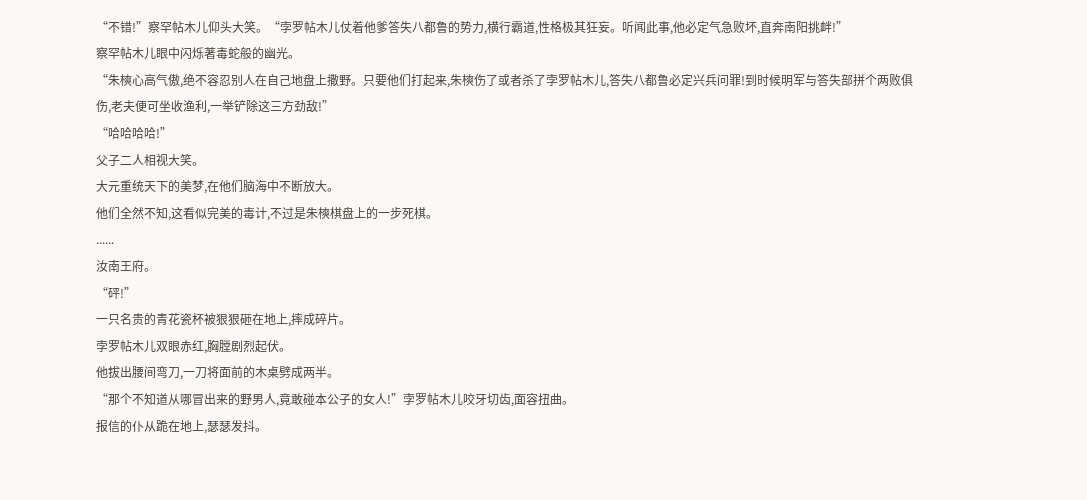“不错!”察罕帖木儿仰头大笑。“孛罗帖木儿仗着他爹答失八都鲁的势力,横行霸道,性格极其狂妄。听闻此事,他必定气急败坏,直奔南阳挑衅!”
察罕帖木儿眼中闪烁著毒蛇般的幽光。
“朱樉心高气傲,绝不容忍别人在自己地盘上撒野。只要他们打起来,朱樉伤了或者杀了孛罗帖木儿,答失八都鲁必定兴兵问罪!到时候明军与答失部拼个两败俱伤,老夫便可坐收渔利,一举铲除这三方劲敌!”
“哈哈哈哈!”
父子二人相视大笑。
大元重统天下的美梦,在他们脑海中不断放大。
他们全然不知,这看似完美的毒计,不过是朱樉棋盘上的一步死棋。
......
汝南王府。
“砰!”
一只名贵的青花瓷杯被狠狠砸在地上,摔成碎片。
孛罗帖木儿双眼赤红,胸膛剧烈起伏。
他拔出腰间弯刀,一刀将面前的木桌劈成两半。
“那个不知道从哪冒出来的野男人,竟敢碰本公子的女人!”孛罗帖木儿咬牙切齿,面容扭曲。
报信的仆从跪在地上,瑟瑟发抖。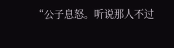“公子息怒。听说那人不过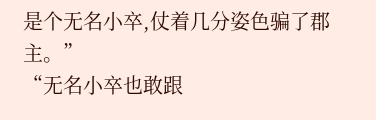是个无名小卒,仗着几分姿色骗了郡主。”
“无名小卒也敢跟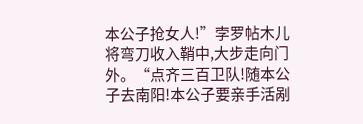本公子抢女人!”孛罗帖木儿将弯刀收入鞘中,大步走向门外。“点齐三百卫队!随本公子去南阳!本公子要亲手活剐